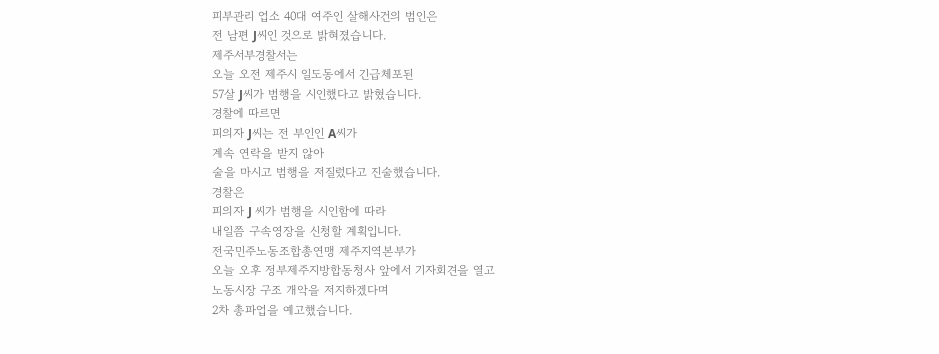피부관리 업소 40대 여주인 살해사건의 범인은
전 남편 J씨인 것으로 밝혀졌습니다.
제주서부경찰서는
오늘 오전 제주시 일도동에서 긴급체포된
57살 J씨가 범행을 시인했다고 밝혔습니다.
경찰에 따르면
피의자 J씨는 전 부인인 A씨가
계속 연락을 받지 않아
술을 마시고 범행을 저질렀다고 진술했습니다.
경찰은
피의자 J 씨가 범행을 시인함에 따라
내일쯤 구속영장을 신청할 계획입니다.
전국민주노동조합총연맹 제주지역본부가
오늘 오후 정부제주지방합동청사 앞에서 기자회견을 열고
노동시장 구조 개악을 저지하겠다며
2차 총파업을 예고했습니다.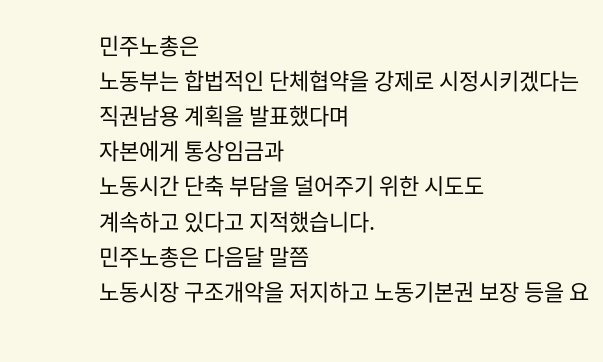민주노총은
노동부는 합법적인 단체협약을 강제로 시정시키겠다는
직권남용 계획을 발표했다며
자본에게 통상임금과
노동시간 단축 부담을 덜어주기 위한 시도도
계속하고 있다고 지적했습니다.
민주노총은 다음달 말쯤
노동시장 구조개악을 저지하고 노동기본권 보장 등을 요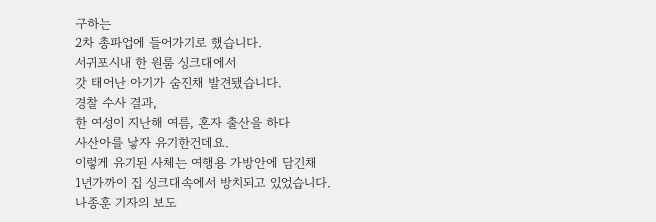구하는
2차 총파업에 들어가기로 했습니다.
서귀포시내 한 원룸 싱크대에서
갓 태어난 아기가 숨진채 발견됐습니다.
경찰 수사 결과,
한 여성이 지난해 여름, 혼자 출산을 하다
사산아를 낳자 유기한건데요.
이렇게 유기된 사체는 여행용 가방안에 담긴채
1년가까이 집 싱크대속에서 방치되고 있었습니다.
나종훈 기자의 보도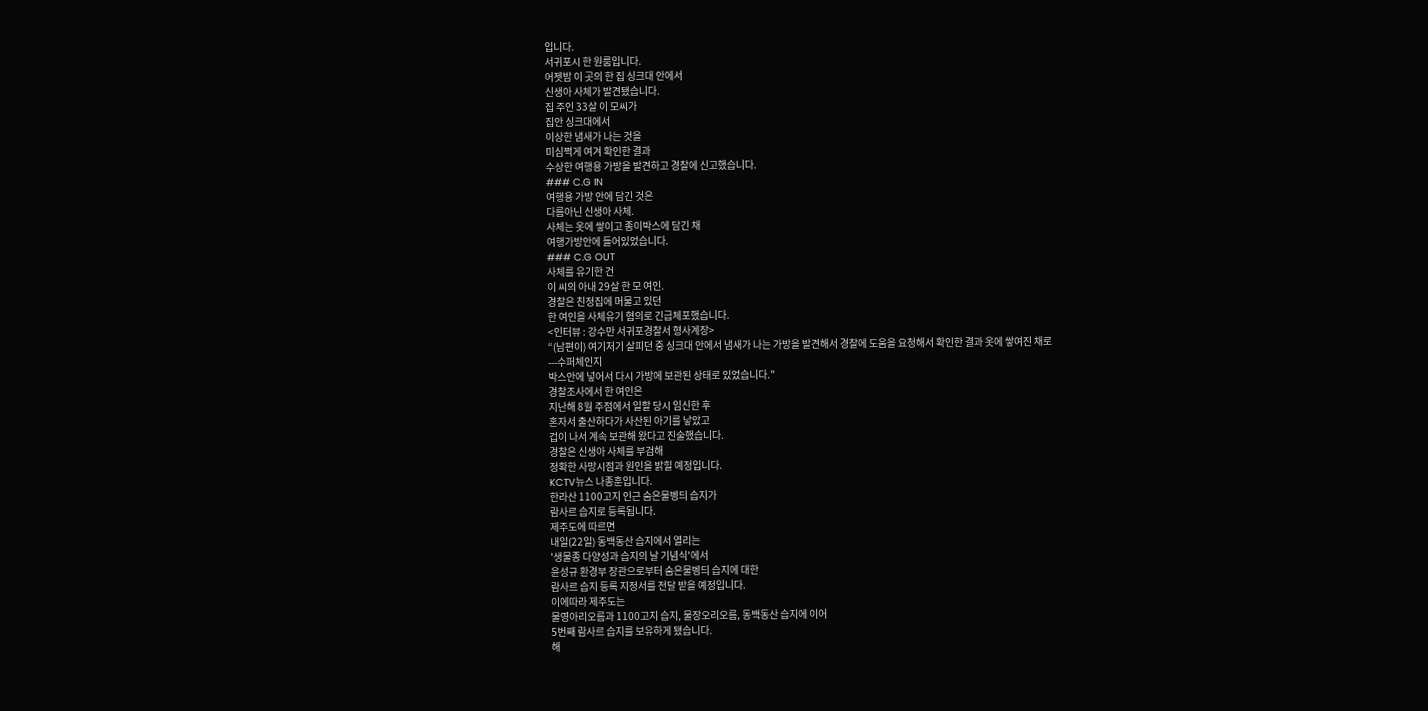입니다.
서귀포시 한 원룸입니다.
어젯밤 이 곳의 한 집 싱크대 안에서
신생아 사체가 발견됐습니다.
집 주인 33살 이 모씨가
집안 싱크대에서
이상한 냄새가 나는 것을
미심쩍게 여겨 확인한 결과
수상한 여행용 가방을 발견하고 경찰에 신고했습니다.
### C.G IN
여행용 가방 안에 담긴 것은
다름아닌 신생아 사체.
사체는 옷에 쌓이고 종이박스에 담긴 채
여행가방안에 들어있었습니다.
### C.G OUT
사체를 유기한 건
이 씨의 아내 29살 한 모 여인.
경찰은 친정집에 머물고 있던
한 여인을 사체유기 혐의로 긴급체포했습니다.
<인터뷰 : 강수만 서귀포경찰서 형사계장>
“(남편이) 여기저기 살피던 중 싱크대 안에서 냄새가 나는 가방을 발견해서 경찰에 도움을 요청해서 확인한 결과 옷에 쌓여진 채로
---수퍼체인지
박스안에 넣어서 다시 가방에 보관된 상태로 있었습니다."
경찰조사에서 한 여인은
지난해 8월 주점에서 일할 당시 임신한 후
혼자서 출산하다가 사산된 아기를 낳았고
겁이 나서 계속 보관해 왔다고 진술했습니다.
경찰은 신생아 사체를 부검해
정확한 사망시점과 원인을 밝힐 예정입니다.
KCTV뉴스 나종훈입니다.
한라산 1100고지 인근 숨은물벵듸 습지가
람사르 습지로 등록됩니다.
제주도에 따르면
내일(22일) 동백동산 습지에서 열리는
'생물종 다양성과 습지의 날 기념식'에서
윤성규 환경부 장관으로부터 숨은물벵듸 습지에 대한
람사르 습지 등록 지정서를 전달 받을 예정입니다.
이에따라 제주도는
물영아리오름과 1100고지 습지, 물장오리오름, 동백동산 습지에 이어
5번째 람사르 습지를 보유하게 됐습니다.
해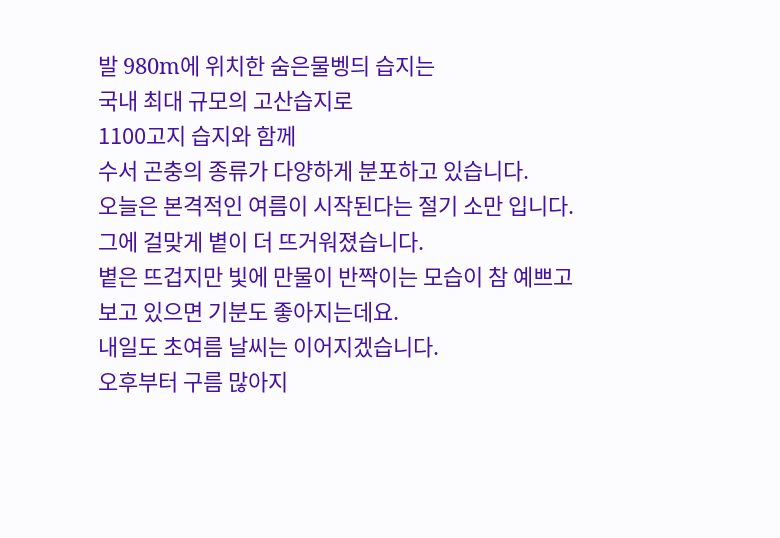발 980m에 위치한 숨은물벵듸 습지는
국내 최대 규모의 고산습지로
1100고지 습지와 함께
수서 곤충의 종류가 다양하게 분포하고 있습니다.
오늘은 본격적인 여름이 시작된다는 절기 소만 입니다.
그에 걸맞게 볕이 더 뜨거워졌습니다.
볕은 뜨겁지만 빛에 만물이 반짝이는 모습이 참 예쁘고
보고 있으면 기분도 좋아지는데요.
내일도 초여름 날씨는 이어지겠습니다.
오후부터 구름 많아지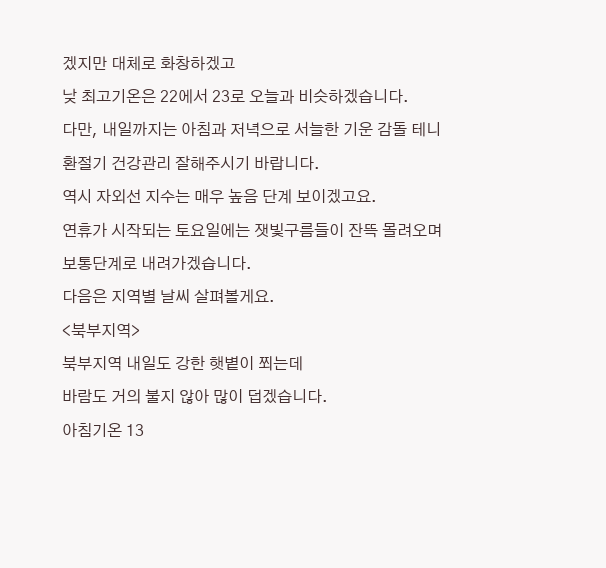겠지만 대체로 화창하겠고
낮 최고기온은 22에서 23로 오늘과 비슷하겠습니다.
다만, 내일까지는 아침과 저녁으로 서늘한 기운 감돌 테니
환절기 건강관리 잘해주시기 바랍니다.
역시 자외선 지수는 매우 높음 단계 보이겠고요.
연휴가 시작되는 토요일에는 잿빛구름들이 잔뜩 몰려오며
보통단계로 내려가겠습니다.
다음은 지역별 날씨 살펴볼게요.
<북부지역>
북부지역 내일도 강한 햇볕이 쬐는데
바람도 거의 불지 않아 많이 덥겠습니다.
아침기온 13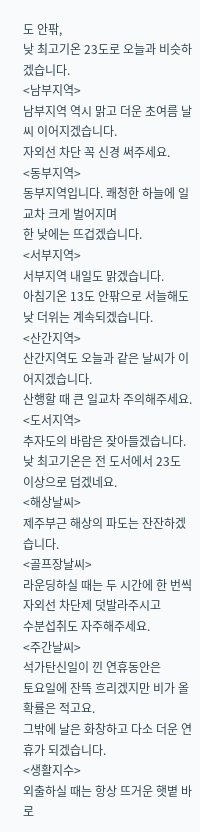도 안팎,
낮 최고기온 23도로 오늘과 비슷하겠습니다.
<남부지역>
남부지역 역시 맑고 더운 초여름 날씨 이어지겠습니다.
자외선 차단 꼭 신경 써주세요.
<동부지역>
동부지역입니다. 쾌청한 하늘에 일교차 크게 벌어지며
한 낮에는 뜨겁겠습니다.
<서부지역>
서부지역 내일도 맑겠습니다.
아침기온 13도 안팎으로 서늘해도
낮 더위는 계속되겠습니다.
<산간지역>
산간지역도 오늘과 같은 날씨가 이어지겠습니다.
산행할 때 큰 일교차 주의해주세요.
<도서지역>
추자도의 바람은 잦아들겠습니다.
낮 최고기온은 전 도서에서 23도 이상으로 덥겠네요.
<해상날씨>
제주부근 해상의 파도는 잔잔하겠습니다.
<골프장날씨>
라운딩하실 때는 두 시간에 한 번씩 자외선 차단제 덧발라주시고
수분섭취도 자주해주세요.
<주간날씨>
석가탄신일이 낀 연휴동안은
토요일에 잔뜩 흐리겠지만 비가 올 확률은 적고요.
그밖에 날은 화창하고 다소 더운 연휴가 되겠습니다.
<생활지수>
외출하실 때는 항상 뜨거운 햇볕 바로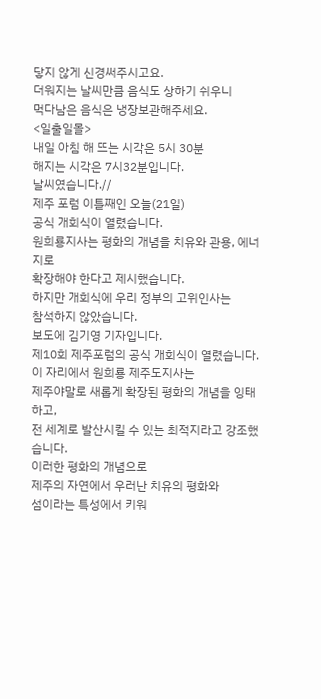닿지 않게 신경써주시고요.
더워지는 날씨만큼 음식도 상하기 쉬우니
먹다남은 음식은 냉장보관해주세요.
<일출일몰>
내일 아침 해 뜨는 시각은 5시 30분
해지는 시각은 7시32분입니다.
날씨였습니다.//
제주 포럼 이틀째인 오늘(21일)
공식 개회식이 열렸습니다.
원희룡지사는 평화의 개념을 치유와 관용, 에너지로
확장해야 한다고 제시했습니다.
하지만 개회식에 우리 정부의 고위인사는
참석하지 않았습니다.
보도에 김기영 기자입니다.
제10회 제주포럼의 공식 개회식이 열렸습니다.
이 자리에서 원희룡 제주도지사는
제주야말로 새롭게 확장된 평화의 개념을 잉태하고,
전 세계로 발산시킬 수 있는 최적지라고 강조했습니다.
이러한 평화의 개념으로
제주의 자연에서 우러난 치유의 평화와
섬이라는 특성에서 키워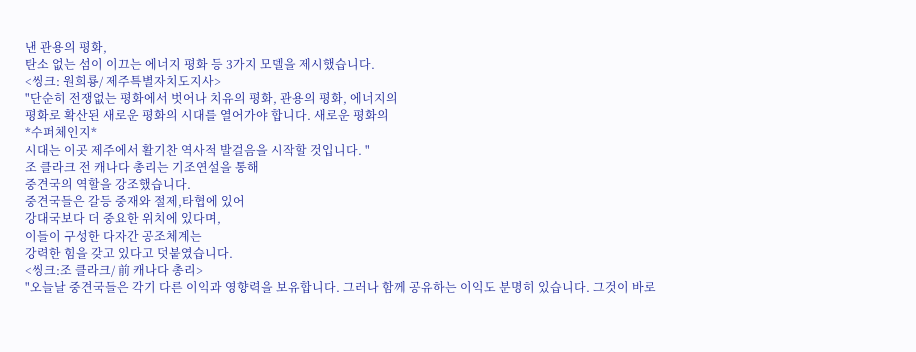낸 관용의 평화,
탄소 없는 섬이 이끄는 에너지 평화 등 3가지 모델을 제시했습니다.
<씽크: 원희룡/ 제주특별자치도지사>
"단순히 전쟁없는 평화에서 벗어나 치유의 평화, 관용의 평화, 에너지의
평화로 확산된 새로운 평화의 시대를 열어가야 합니다. 새로운 평화의
*수퍼체인지*
시대는 이곳 제주에서 활기찬 역사적 발걸음을 시작할 것입니다. "
조 클라크 전 캐나다 총리는 기조연설을 통해
중견국의 역할을 강조했습니다.
중견국들은 갈등 중재와 절제,타협에 있어
강대국보다 더 중요한 위치에 있다며,
이들이 구성한 다자간 공조체계는
강력한 힘을 갖고 있다고 덧붙였습니다.
<씽크:조 클라크/ 前 캐나다 총리>
"오늘날 중견국들은 각기 다른 이익과 영향력을 보유합니다. 그러나 함께 공유하는 이익도 분명히 있습니다. 그것이 바로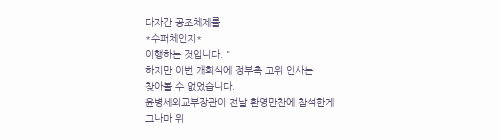다자간 공조체제를
*수퍼체인지*
이행하는 것입니다. "
하지만 이번 개회식에 정부측 고위 인사는
찾아볼 수 없었습니다.
윤병세외교부장관이 전날 환영만찬에 참석한게
그나마 위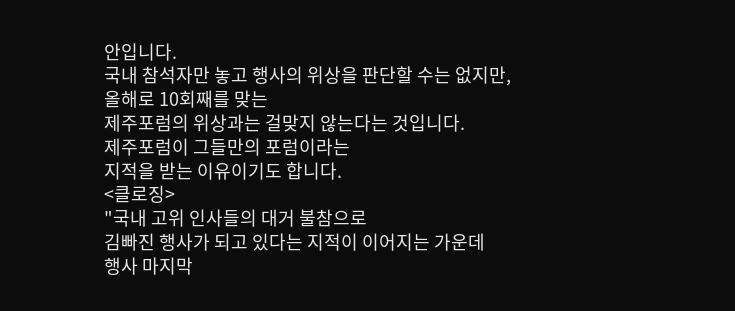안입니다.
국내 참석자만 놓고 행사의 위상을 판단할 수는 없지만,
올해로 10회째를 맞는
제주포럼의 위상과는 걸맞지 않는다는 것입니다.
제주포럼이 그들만의 포럼이라는
지적을 받는 이유이기도 합니다.
<클로징>
"국내 고위 인사들의 대거 불참으로
김빠진 행사가 되고 있다는 지적이 이어지는 가운데
행사 마지막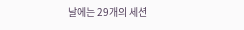날에는 29개의 세션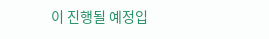이 진행될 예정입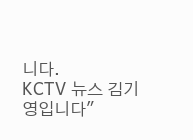니다.
KCTV 뉴스 김기영입니다"